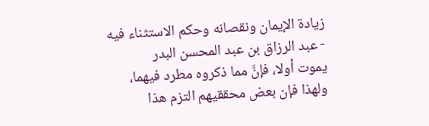زيادة الإيمان ونقصانه وحكم الاستثناء فيه - عبد الرزاق بن عبد المحسن البدر
يموت أولا، فإنَّ مما ذكروه مطرد فيهما، ولهذا فإن بعض محققيهم التزم هذا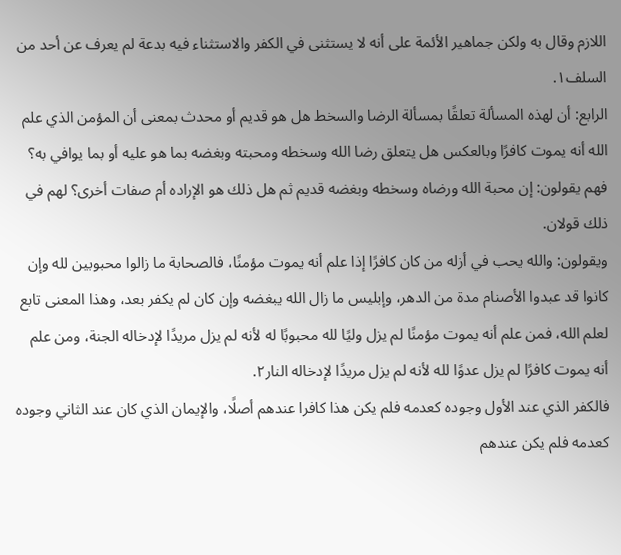اللازم وقال به ولكن جماهير الأئمة على أنه لا يستثنى في الكفر والاستثناء فيه بدعة لم يعرف عن أحد من السلف١.
الرابع: أن لهذه المسألة تعلقًا بمسألة الرضا والسخط هل هو قديم أو محدث بمعنى أن المؤمن الذي علم الله أنه يموت كافرًا وبالعكس هل يتعلق رضا الله وسخطه ومحبته وبغضه بما هو عليه أو بما يوافي به؟
فهم يقولون: إن محبة الله ورضاه وسخطه وبغضه قديم ثم هل ذلك هو الإراده أم صفات أخرى؟ لهم في ذلك قولان.
ويقولون: والله يحب في أزله من كان كافرًا إذا علم أنه يموت مؤمنًا، فالصحابة ما زالوا محبوبين لله وإن كانوا قد عبدوا الأصنام مدة من الدهر، وإبليس ما زال الله يبغضه وإن كان لم يكفر بعد، وهذا المعنى تابع لعلم الله، فمن علم أنه يموت مؤمنًا لم يزل وليًا لله محبوبًا له لأنه لم يزل مريدًا لإدخاله الجنة، ومن علم أنه يموت كافرًا لم يزل عدوًا لله لأنه لم يزل مريدًا لإدخاله النار٢.
فالكفر الذي عند الأول وجوده كعدمه فلم يكن هذا كافرا عندهم أصلًا، والإيمان الذي كان عند الثاني وجوده كعدمه فلم يكن عندهم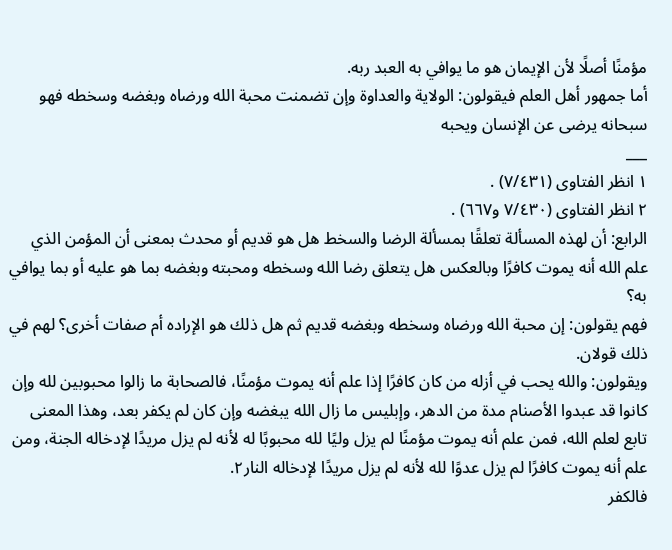مؤمنًا أصلًا لأن الإيمان هو ما يوافي به العبد ربه.
أما جمهور أهل العلم فيقولون: الولاية والعداوة وإن تضمنت محبة الله ورضاه وبغضه وسخطه فهو سبحانه يرضى عن الإنسان ويحبه
___
١ انظر الفتاوى (٧/٤٣١) .
٢ انظر الفتاوى (٧/٤٣٠ و٦٦٧) .
الرابع: أن لهذه المسألة تعلقًا بمسألة الرضا والسخط هل هو قديم أو محدث بمعنى أن المؤمن الذي علم الله أنه يموت كافرًا وبالعكس هل يتعلق رضا الله وسخطه ومحبته وبغضه بما هو عليه أو بما يوافي به؟
فهم يقولون: إن محبة الله ورضاه وسخطه وبغضه قديم ثم هل ذلك هو الإراده أم صفات أخرى؟ لهم في ذلك قولان.
ويقولون: والله يحب في أزله من كان كافرًا إذا علم أنه يموت مؤمنًا، فالصحابة ما زالوا محبوبين لله وإن كانوا قد عبدوا الأصنام مدة من الدهر، وإبليس ما زال الله يبغضه وإن كان لم يكفر بعد، وهذا المعنى تابع لعلم الله، فمن علم أنه يموت مؤمنًا لم يزل وليًا لله محبوبًا له لأنه لم يزل مريدًا لإدخاله الجنة، ومن علم أنه يموت كافرًا لم يزل عدوًا لله لأنه لم يزل مريدًا لإدخاله النار٢.
فالكفر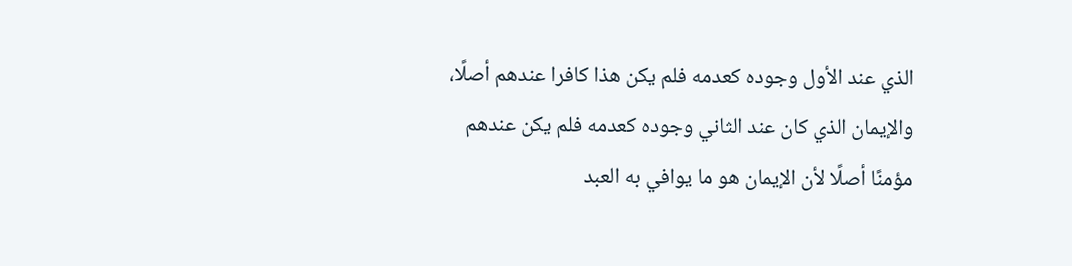الذي عند الأول وجوده كعدمه فلم يكن هذا كافرا عندهم أصلًا، والإيمان الذي كان عند الثاني وجوده كعدمه فلم يكن عندهم مؤمنًا أصلًا لأن الإيمان هو ما يوافي به العبد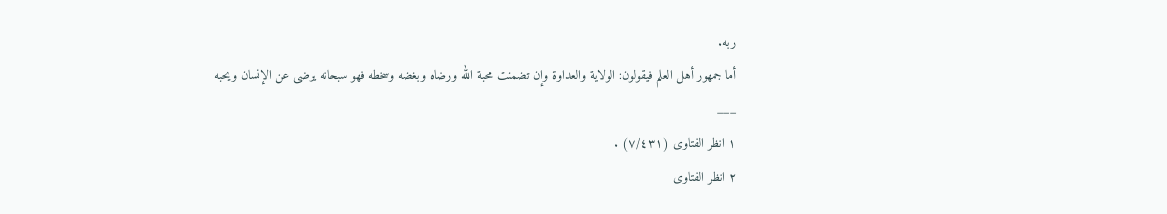ربه.
أما جمهور أهل العلم فيقولون: الولاية والعداوة وإن تضمنت محبة الله ورضاه وبغضه وسخطه فهو سبحانه يرضى عن الإنسان ويحبه
___
١ انظر الفتاوى (٧/٤٣١) .
٢ انظر الفتاوى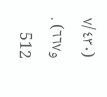(٧/٤٣٠ و٦٦٧) .
512